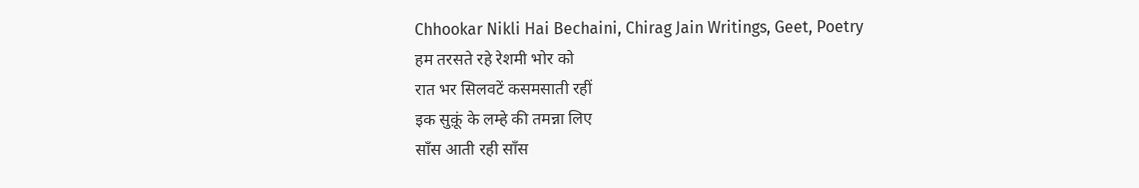Chhookar Nikli Hai Bechaini, Chirag Jain Writings, Geet, Poetry
हम तरसते रहे रेशमी भोर को
रात भर सिलवटें कसमसाती रहीं
इक सुक़ूं के लम्हे की तमन्ना लिए
साँस आती रही साँस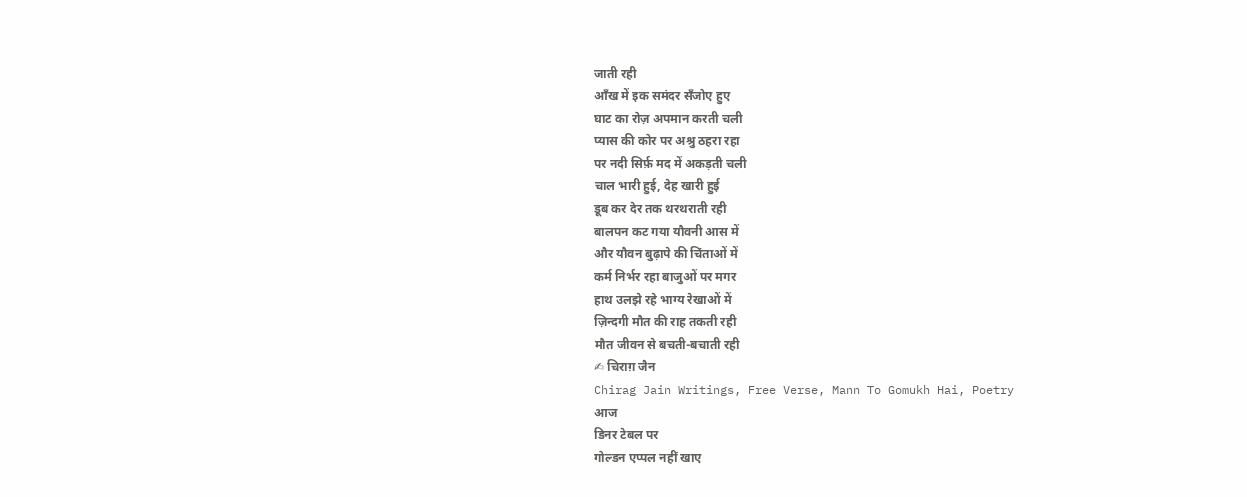जाती रही
आँख में इक समंदर सँजोए हुए
घाट का रोज़ अपमान करती चली
प्यास की कोर पर अश्रु ठहरा रहा
पर नदी सिर्फ़ मद में अकड़ती चली
चाल भारी हुई, देह खारी हुई
डूब कर देर तक थरथराती रही
बालपन कट गया यौवनी आस में
और यौवन बुढ़ापे की चिंताओं में
कर्म निर्भर रहा बाजुओं पर मगर
हाथ उलझे रहे भाग्य रेखाओं में
ज़िन्दगी मौत की राह तकती रही
मौत जीवन से बचती-बचाती रही
✍ चिराग़ जैन
Chirag Jain Writings, Free Verse, Mann To Gomukh Hai, Poetry
आज
डिनर टेबल पर
गोल्डन एप्पल नहीं खाए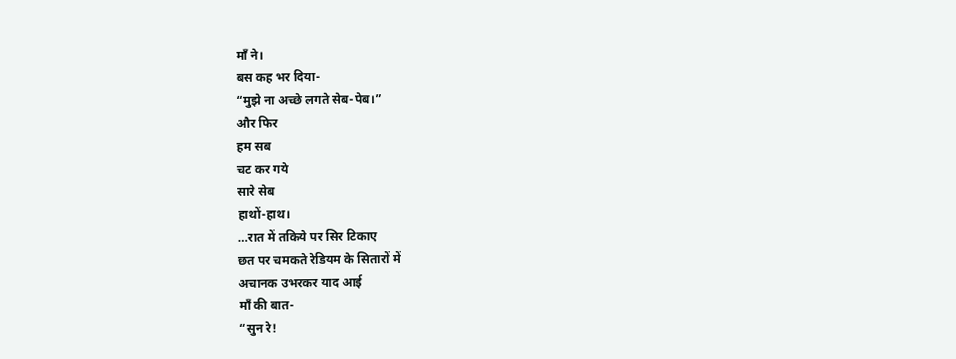माँ ने।
बस कह भर दिया-
“मुझे ना अच्छे लगते सेब-पेब।”
और फिर
हम सब
चट कर गये
सारे सेब
हाथों-हाथ।
…रात में तकिये पर सिर टिकाए
छत पर चमकते रेडियम के सितारों में
अचानक उभरकर याद आई
माँ की बात-
“सुन रे!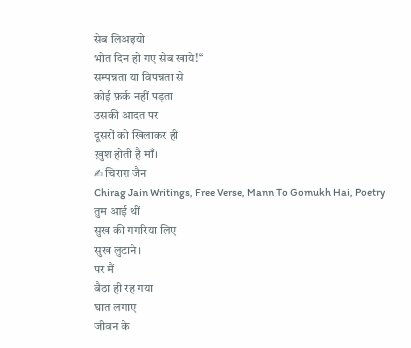सेब लिअइयो
भोत दिन हो गए सेब खाये!“
सम्पन्नता या विपन्नता से
कोई फ़र्क नहीं पड़ता
उसकी आदत पर
दूसरों को खिलाकर ही
ख़ुश होती है माँ।
✍ चिराग़ जैन
Chirag Jain Writings, Free Verse, Mann To Gomukh Hai, Poetry
तुम आई थीं
सुख की गगरिया लिए
सुख लुटाने।
पर मैं
बैठा ही रह गया
घात लगाए
जीवन के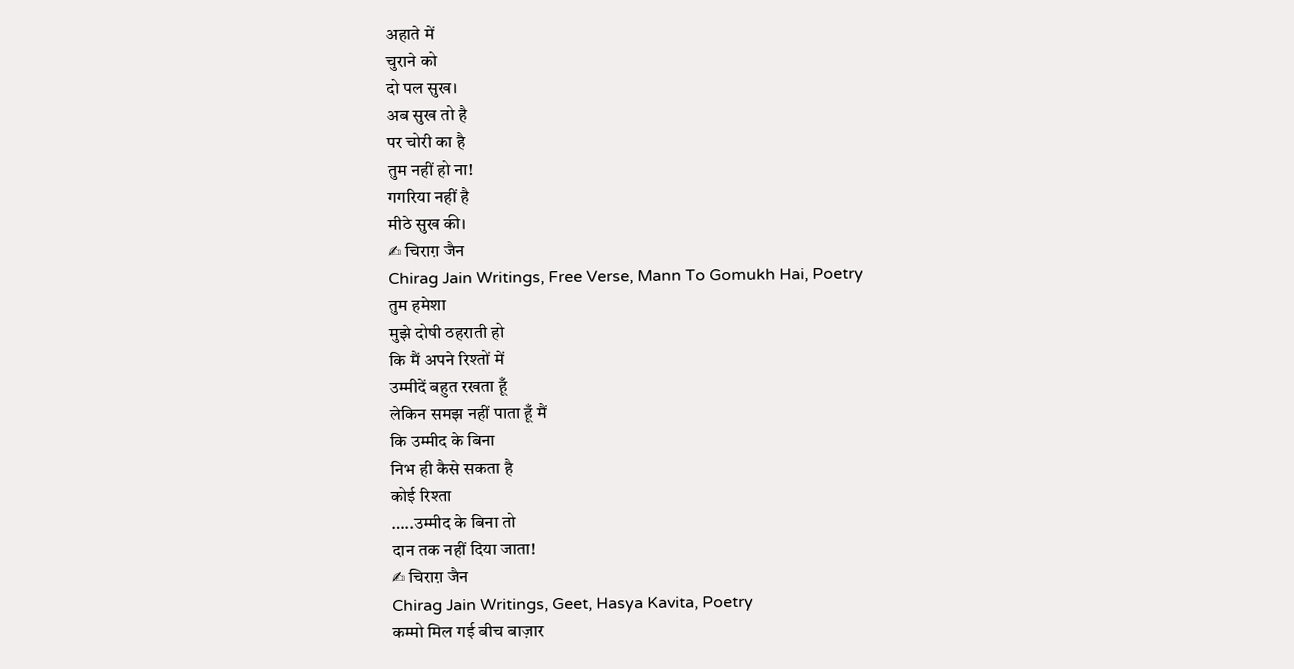अहाते में
चुराने को
दो पल सुख।
अब सुख तो है
पर चोरी का है
तुम नहीं हो ना!
गगरिया नहीं है
मीठे सुख की।
✍ चिराग़ जैन
Chirag Jain Writings, Free Verse, Mann To Gomukh Hai, Poetry
तुम हमेशा
मुझे दोषी ठहराती हो
कि मैं अपने रिश्तों में
उम्मीदें बहुत रखता हूँ
लेकिन समझ नहीं पाता हूँ मैं
कि उम्मीद के बिना
निभ ही कैसे सकता है
कोई रिश्ता
…..उम्मीद के बिना तो
दान तक नहीं दिया जाता!
✍ चिराग़ जैन
Chirag Jain Writings, Geet, Hasya Kavita, Poetry
कम्मो मिल गई बीच बाज़ार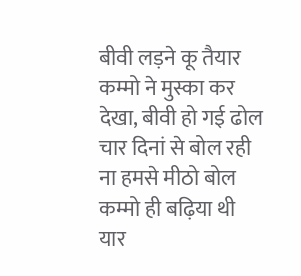बीवी लड़ने कू तैयार
कम्मो ने मुस्का कर देखा, बीवी हो गई ढोल
चार दिनां से बोल रही ना हमसे मीठो बोल
कम्मो ही बढ़िया थी यार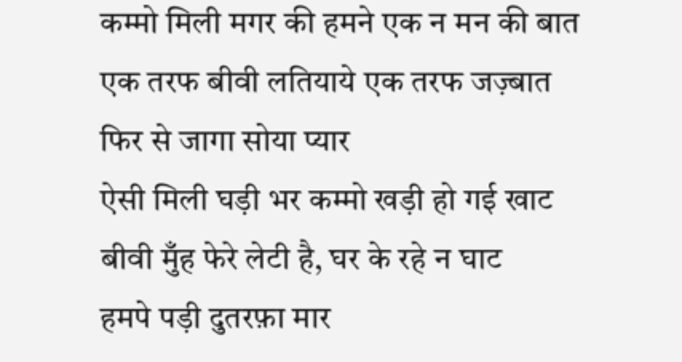कम्मो मिली मगर की हमने एक न मन की बात
एक तरफ बीवी लतियाये एक तरफ जज़्बात
फिर से जागा सोया प्यार
ऐसी मिली घड़ी भर कम्मो खड़ी हो गई खाट
बीवी मुँह फेरे लेटी है, घर के रहे न घाट
हमपे पड़ी दुतरफ़ा मार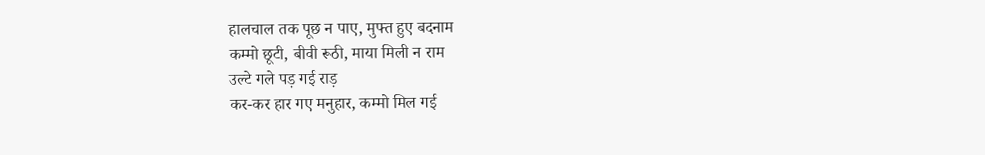हालचाल तक पूछ न पाए, मुफ्त हुए बदनाम
कम्मो छूटी, बीवी रूठी, माया मिली न राम
उल्टे गले पड़ गई राड़
कर-कर हार गए मनुहार, कम्मो मिल गई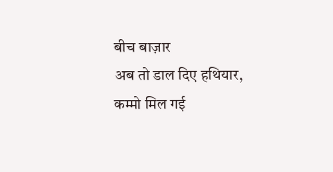बीच बाज़ार
अब तो डाल दिए हथियार, कम्मो मिल गई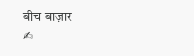बीच बाज़ार
✍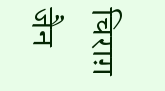चिराग़ जैन